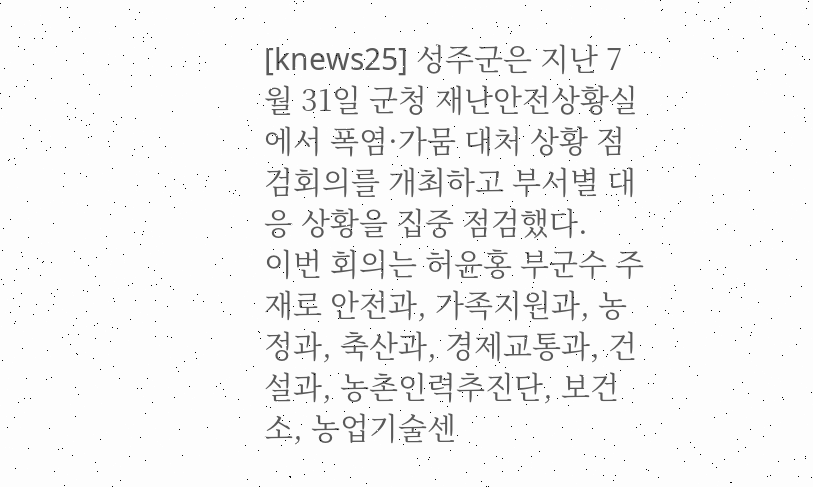[knews25] 성주군은 지난 7월 31일 군청 재난안전상황실에서 폭염·가뭄 대처 상황 점검회의를 개최하고 부서별 대응 상황을 집중 점검했다.
이번 회의는 허윤홍 부군수 주재로 안전과, 가족지원과, 농정과, 축산과, 경제교통과, 건설과, 농촌인력추진단, 보건소, 농업기술센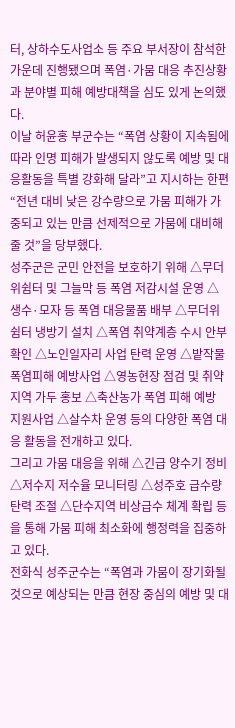터, 상하수도사업소 등 주요 부서장이 참석한 가운데 진행됐으며 폭염·가뭄 대응 추진상황과 분야별 피해 예방대책을 심도 있게 논의했다.
이날 허윤홍 부군수는 “폭염 상황이 지속됨에 따라 인명 피해가 발생되지 않도록 예방 및 대응활동을 특별 강화해 달라”고 지시하는 한편 “전년 대비 낮은 강수량으로 가뭄 피해가 가중되고 있는 만큼 선제적으로 가뭄에 대비해 줄 것”을 당부했다.
성주군은 군민 안전을 보호하기 위해 △무더위쉼터 및 그늘막 등 폭염 저감시설 운영 △생수·모자 등 폭염 대응물품 배부 △무더위쉼터 냉방기 설치 △폭염 취약계층 수시 안부 확인 △노인일자리 사업 탄력 운영 △밭작물 폭염피해 예방사업 △영농현장 점검 및 취약지역 가두 홍보 △축산농가 폭염 피해 예방 지원사업 △살수차 운영 등의 다양한 폭염 대응 활동을 전개하고 있다.
그리고 가뭄 대응을 위해 △긴급 양수기 정비 △저수지 저수율 모니터링 △성주호 급수량 탄력 조절 △단수지역 비상급수 체계 확립 등을 통해 가뭄 피해 최소화에 행정력을 집중하고 있다.
전화식 성주군수는 “폭염과 가뭄이 장기화될 것으로 예상되는 만큼 현장 중심의 예방 및 대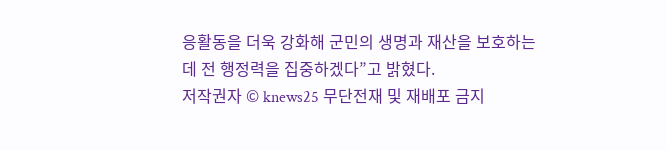응활동을 더욱 강화해 군민의 생명과 재산을 보호하는 데 전 행정력을 집중하겠다”고 밝혔다.
저작권자 © knews25 무단전재 및 재배포 금지